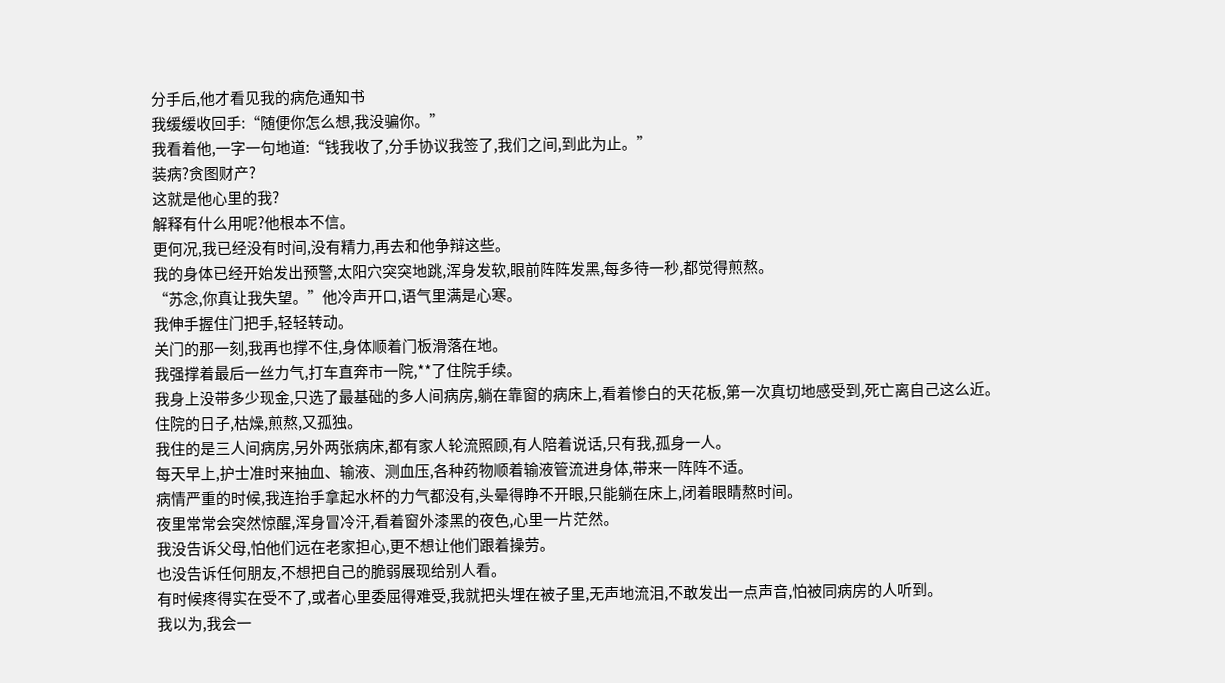分手后,他才看见我的病危通知书
我缓缓收回手:“随便你怎么想,我没骗你。”
我看着他,一字一句地道:“钱我收了,分手协议我签了,我们之间,到此为止。”
装病?贪图财产?
这就是他心里的我?
解释有什么用呢?他根本不信。
更何况,我已经没有时间,没有精力,再去和他争辩这些。
我的身体已经开始发出预警,太阳穴突突地跳,浑身发软,眼前阵阵发黑,每多待一秒,都觉得煎熬。
“苏念,你真让我失望。”他冷声开口,语气里满是心寒。
我伸手握住门把手,轻轻转动。
关门的那一刻,我再也撑不住,身体顺着门板滑落在地。
我强撑着最后一丝力气,打车直奔市一院,**了住院手续。
我身上没带多少现金,只选了最基础的多人间病房,躺在靠窗的病床上,看着惨白的天花板,第一次真切地感受到,死亡离自己这么近。
住院的日子,枯燥,煎熬,又孤独。
我住的是三人间病房,另外两张病床,都有家人轮流照顾,有人陪着说话,只有我,孤身一人。
每天早上,护士准时来抽血、输液、测血压,各种药物顺着输液管流进身体,带来一阵阵不适。
病情严重的时候,我连抬手拿起水杯的力气都没有,头晕得睁不开眼,只能躺在床上,闭着眼睛熬时间。
夜里常常会突然惊醒,浑身冒冷汗,看着窗外漆黑的夜色,心里一片茫然。
我没告诉父母,怕他们远在老家担心,更不想让他们跟着操劳。
也没告诉任何朋友,不想把自己的脆弱展现给别人看。
有时候疼得实在受不了,或者心里委屈得难受,我就把头埋在被子里,无声地流泪,不敢发出一点声音,怕被同病房的人听到。
我以为,我会一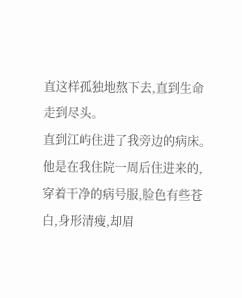直这样孤独地熬下去,直到生命走到尽头。
直到江屿住进了我旁边的病床。
他是在我住院一周后住进来的,穿着干净的病号服,脸色有些苍白,身形清瘦,却眉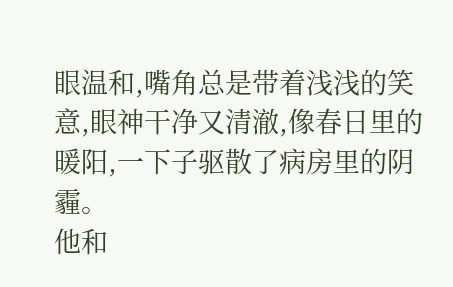眼温和,嘴角总是带着浅浅的笑意,眼神干净又清澈,像春日里的暖阳,一下子驱散了病房里的阴霾。
他和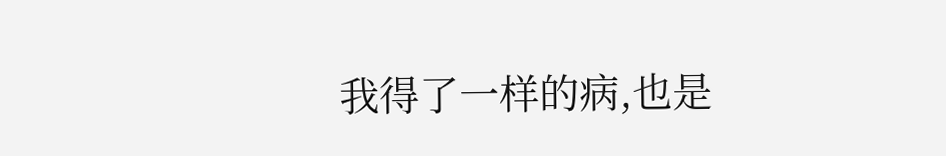我得了一样的病,也是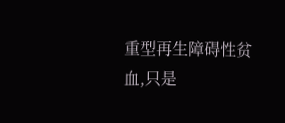重型再生障碍性贫血,只是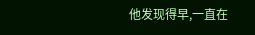他发现得早,一直在